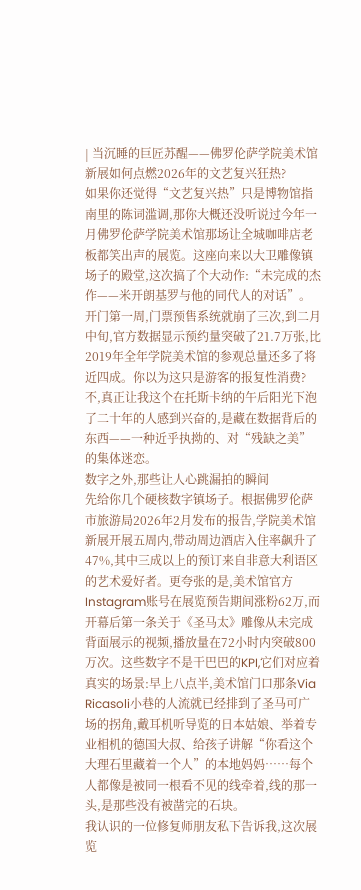| 当沉睡的巨匠苏醒——佛罗伦萨学院美术馆新展如何点燃2026年的文艺复兴狂热?
如果你还觉得“文艺复兴热”只是博物馆指南里的陈词滥调,那你大概还没听说过今年一月佛罗伦萨学院美术馆那场让全城咖啡店老板都笑出声的展览。这座向来以大卫雕像镇场子的殿堂,这次搞了个大动作:“未完成的杰作——米开朗基罗与他的同代人的对话”。开门第一周,门票预售系统就崩了三次,到二月中旬,官方数据显示预约量突破了21.7万张,比2019年全年学院美术馆的参观总量还多了将近四成。你以为这只是游客的报复性消费?不,真正让我这个在托斯卡纳的午后阳光下泡了二十年的人感到兴奋的,是藏在数据背后的东西——一种近乎执拗的、对“残缺之美”的集体迷恋。
数字之外,那些让人心跳漏拍的瞬间
先给你几个硬核数字镇场子。根据佛罗伦萨市旅游局2026年2月发布的报告,学院美术馆新展开展五周内,带动周边酒店入住率飙升了47%,其中三成以上的预订来自非意大利语区的艺术爱好者。更夸张的是,美术馆官方Instagram账号在展览预告期间涨粉62万,而开幕后第一条关于《圣马太》雕像从未完成背面展示的视频,播放量在72小时内突破800万次。这些数字不是干巴巴的KPI,它们对应着真实的场景:早上八点半,美术馆门口那条Via Ricasoli小巷的人流就已经排到了圣马可广场的拐角,戴耳机听导览的日本姑娘、举着专业相机的德国大叔、给孩子讲解“你看这个大理石里藏着一个人”的本地妈妈……每个人都像是被同一根看不见的线牵着,线的那一头,是那些没有被凿完的石块。
我认识的一位修复师朋友私下告诉我,这次展览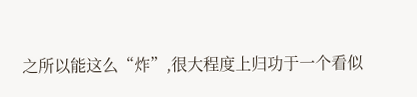之所以能这么“炸”,很大程度上归功于一个看似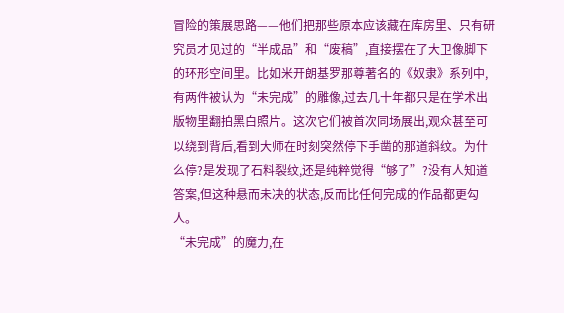冒险的策展思路——他们把那些原本应该藏在库房里、只有研究员才见过的“半成品”和“废稿”,直接摆在了大卫像脚下的环形空间里。比如米开朗基罗那尊著名的《奴隶》系列中,有两件被认为“未完成”的雕像,过去几十年都只是在学术出版物里翻拍黑白照片。这次它们被首次同场展出,观众甚至可以绕到背后,看到大师在时刻突然停下手凿的那道斜纹。为什么停?是发现了石料裂纹,还是纯粹觉得“够了”?没有人知道答案,但这种悬而未决的状态,反而比任何完成的作品都更勾人。
“未完成”的魔力,在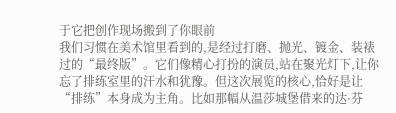于它把创作现场搬到了你眼前
我们习惯在美术馆里看到的,是经过打磨、抛光、镀金、装裱过的“最终版”。它们像精心打扮的演员,站在聚光灯下,让你忘了排练室里的汗水和犹豫。但这次展览的核心,恰好是让“排练”本身成为主角。比如那幅从温莎城堡借来的达·芬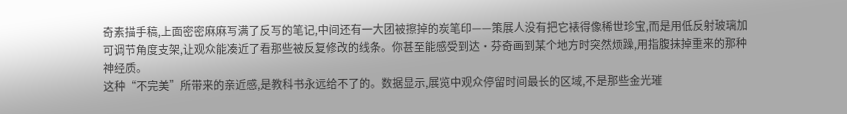奇素描手稿,上面密密麻麻写满了反写的笔记,中间还有一大团被擦掉的炭笔印——策展人没有把它裱得像稀世珍宝,而是用低反射玻璃加可调节角度支架,让观众能凑近了看那些被反复修改的线条。你甚至能感受到达·芬奇画到某个地方时突然烦躁,用指腹抹掉重来的那种神经质。
这种“不完美”所带来的亲近感,是教科书永远给不了的。数据显示,展览中观众停留时间最长的区域,不是那些金光璀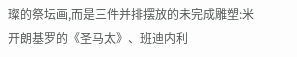璨的祭坛画,而是三件并排摆放的未完成雕塑:米开朗基罗的《圣马太》、班迪内利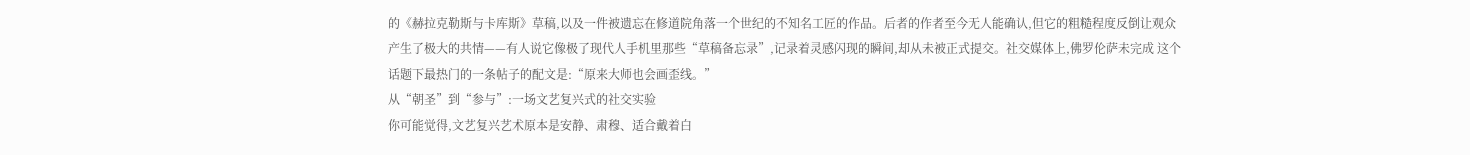的《赫拉克勒斯与卡库斯》草稿,以及一件被遗忘在修道院角落一个世纪的不知名工匠的作品。后者的作者至今无人能确认,但它的粗糙程度反倒让观众产生了极大的共情——有人说它像极了现代人手机里那些“草稿备忘录”,记录着灵感闪现的瞬间,却从未被正式提交。社交媒体上,佛罗伦萨未完成 这个话题下最热门的一条帖子的配文是:“原来大师也会画歪线。”
从“朝圣”到“参与”:一场文艺复兴式的社交实验
你可能觉得,文艺复兴艺术原本是安静、肃穆、适合戴着白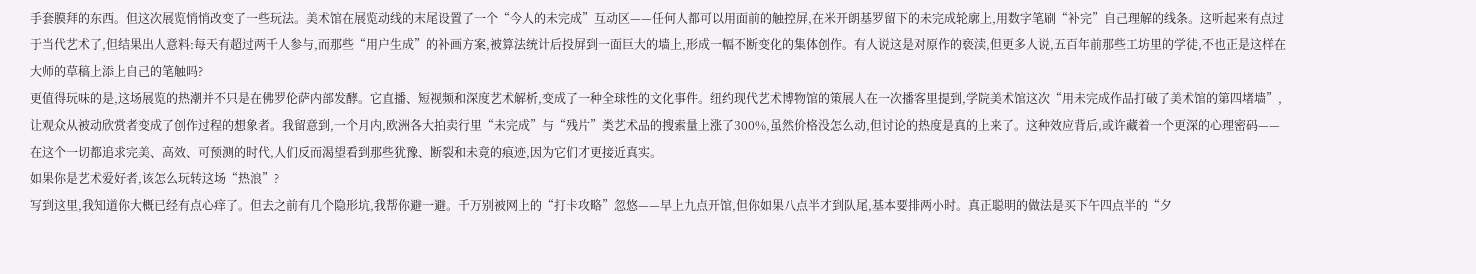手套膜拜的东西。但这次展览悄悄改变了一些玩法。美术馆在展览动线的末尾设置了一个“今人的未完成”互动区——任何人都可以用面前的触控屏,在米开朗基罗留下的未完成轮廓上,用数字笔刷“补完”自己理解的线条。这听起来有点过于当代艺术了,但结果出人意料:每天有超过两千人参与,而那些“用户生成”的补画方案,被算法统计后投屏到一面巨大的墙上,形成一幅不断变化的集体创作。有人说这是对原作的亵渎,但更多人说,五百年前那些工坊里的学徒,不也正是这样在大师的草稿上添上自己的笔触吗?
更值得玩味的是,这场展览的热潮并不只是在佛罗伦萨内部发酵。它直播、短视频和深度艺术解析,变成了一种全球性的文化事件。纽约现代艺术博物馆的策展人在一次播客里提到,学院美术馆这次“用未完成作品打破了美术馆的第四堵墙”,让观众从被动欣赏者变成了创作过程的想象者。我留意到,一个月内,欧洲各大拍卖行里“未完成”与“残片”类艺术品的搜索量上涨了300%,虽然价格没怎么动,但讨论的热度是真的上来了。这种效应背后,或许藏着一个更深的心理密码——在这个一切都追求完美、高效、可预测的时代,人们反而渴望看到那些犹豫、断裂和未竟的痕迹,因为它们才更接近真实。
如果你是艺术爱好者,该怎么玩转这场“热浪”?
写到这里,我知道你大概已经有点心痒了。但去之前有几个隐形坑,我帮你避一避。千万别被网上的“打卡攻略”忽悠——早上九点开馆,但你如果八点半才到队尾,基本要排两小时。真正聪明的做法是买下午四点半的“夕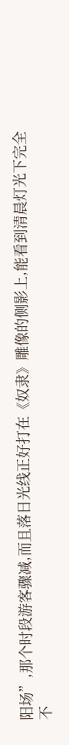阳场”,那个时段游客骤减,而且落日光线正好打在《奴隶》雕像的侧影上,能看到清晨灯光下完全不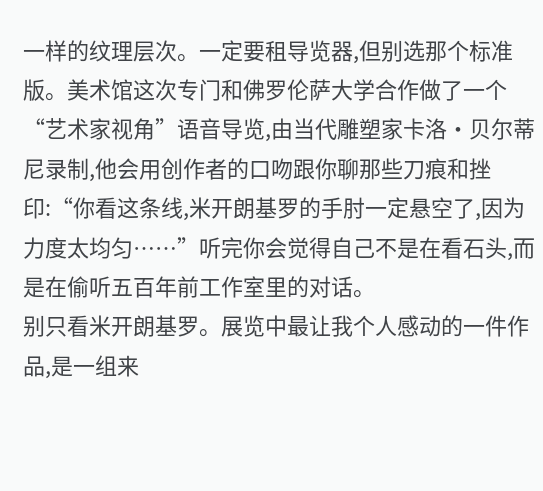一样的纹理层次。一定要租导览器,但别选那个标准版。美术馆这次专门和佛罗伦萨大学合作做了一个“艺术家视角”语音导览,由当代雕塑家卡洛·贝尔蒂尼录制,他会用创作者的口吻跟你聊那些刀痕和挫印:“你看这条线,米开朗基罗的手肘一定悬空了,因为力度太均匀……”听完你会觉得自己不是在看石头,而是在偷听五百年前工作室里的对话。
别只看米开朗基罗。展览中最让我个人感动的一件作品,是一组来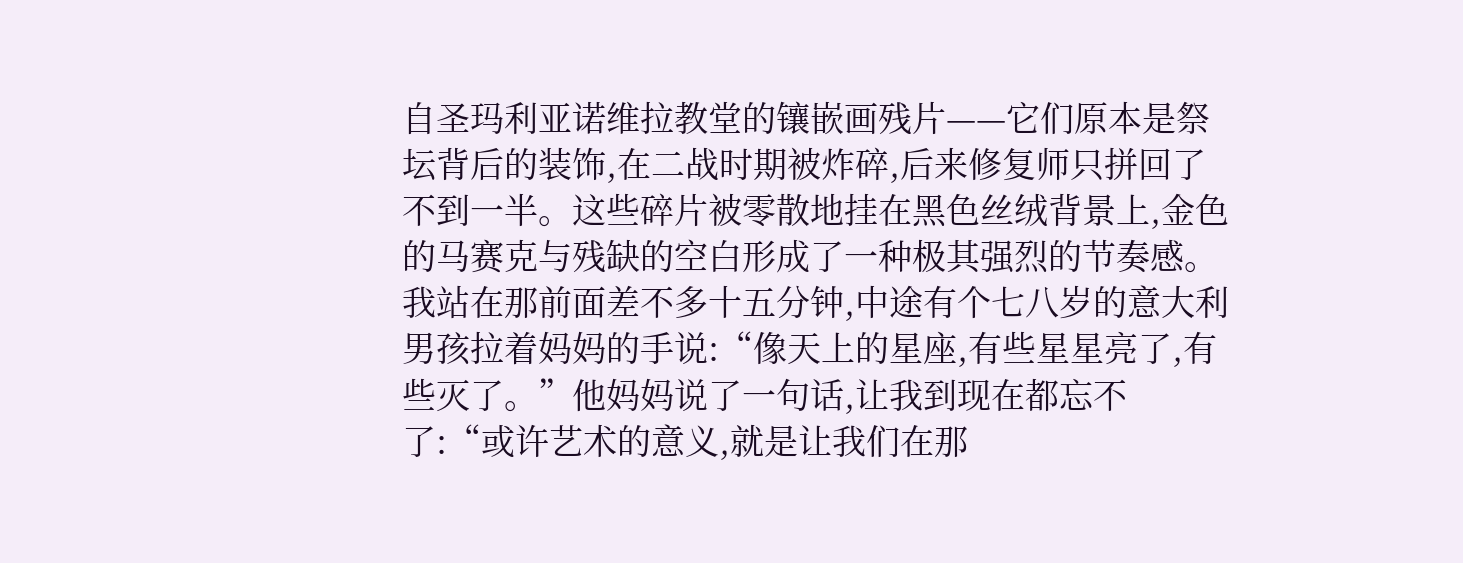自圣玛利亚诺维拉教堂的镶嵌画残片——它们原本是祭坛背后的装饰,在二战时期被炸碎,后来修复师只拼回了不到一半。这些碎片被零散地挂在黑色丝绒背景上,金色的马赛克与残缺的空白形成了一种极其强烈的节奏感。我站在那前面差不多十五分钟,中途有个七八岁的意大利男孩拉着妈妈的手说:“像天上的星座,有些星星亮了,有些灭了。”他妈妈说了一句话,让我到现在都忘不了:“或许艺术的意义,就是让我们在那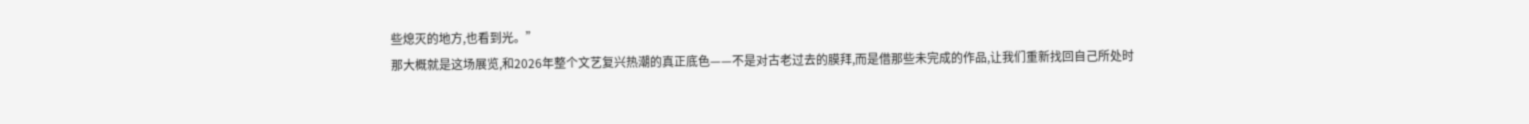些熄灭的地方,也看到光。”
那大概就是这场展览,和2026年整个文艺复兴热潮的真正底色——不是对古老过去的膜拜,而是借那些未完成的作品,让我们重新找回自己所处时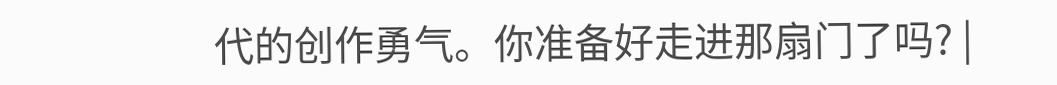代的创作勇气。你准备好走进那扇门了吗? |